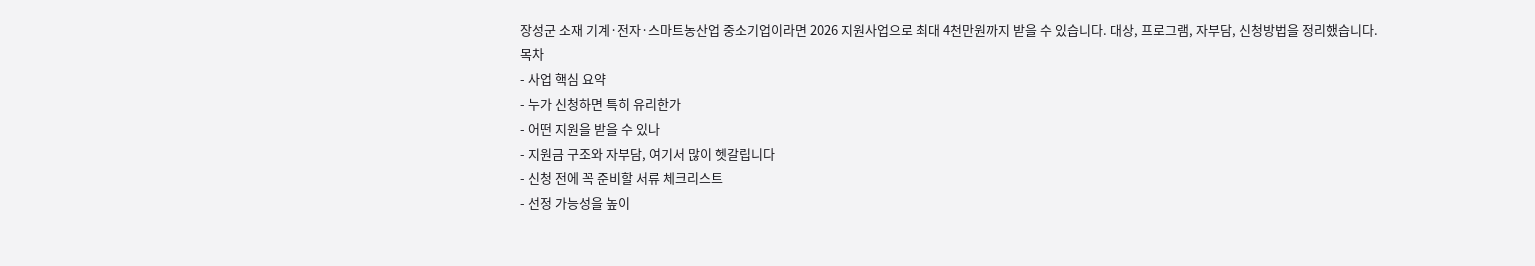장성군 소재 기계·전자·스마트농산업 중소기업이라면 2026 지원사업으로 최대 4천만원까지 받을 수 있습니다. 대상, 프로그램, 자부담, 신청방법을 정리했습니다.
목차
- 사업 핵심 요약
- 누가 신청하면 특히 유리한가
- 어떤 지원을 받을 수 있나
- 지원금 구조와 자부담, 여기서 많이 헷갈립니다
- 신청 전에 꼭 준비할 서류 체크리스트
- 선정 가능성을 높이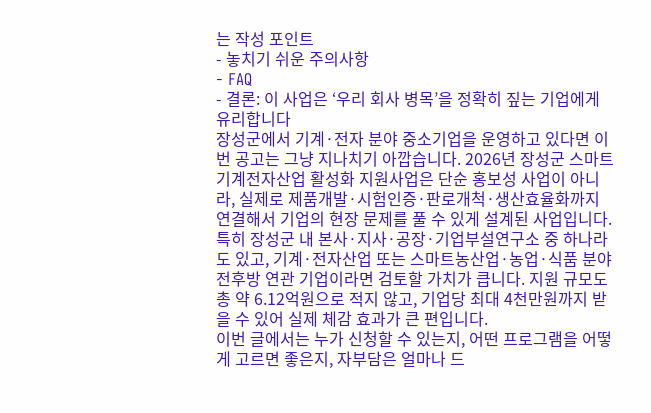는 작성 포인트
- 놓치기 쉬운 주의사항
- FAQ
- 결론: 이 사업은 ‘우리 회사 병목’을 정확히 짚는 기업에게 유리합니다
장성군에서 기계·전자 분야 중소기업을 운영하고 있다면 이번 공고는 그냥 지나치기 아깝습니다. 2026년 장성군 스마트기계전자산업 활성화 지원사업은 단순 홍보성 사업이 아니라, 실제로 제품개발·시험인증·판로개척·생산효율화까지 연결해서 기업의 현장 문제를 풀 수 있게 설계된 사업입니다.
특히 장성군 내 본사·지사·공장·기업부설연구소 중 하나라도 있고, 기계·전자산업 또는 스마트농산업·농업·식품 분야 전후방 연관 기업이라면 검토할 가치가 큽니다. 지원 규모도 총 약 6.12억원으로 적지 않고, 기업당 최대 4천만원까지 받을 수 있어 실제 체감 효과가 큰 편입니다.
이번 글에서는 누가 신청할 수 있는지, 어떤 프로그램을 어떻게 고르면 좋은지, 자부담은 얼마나 드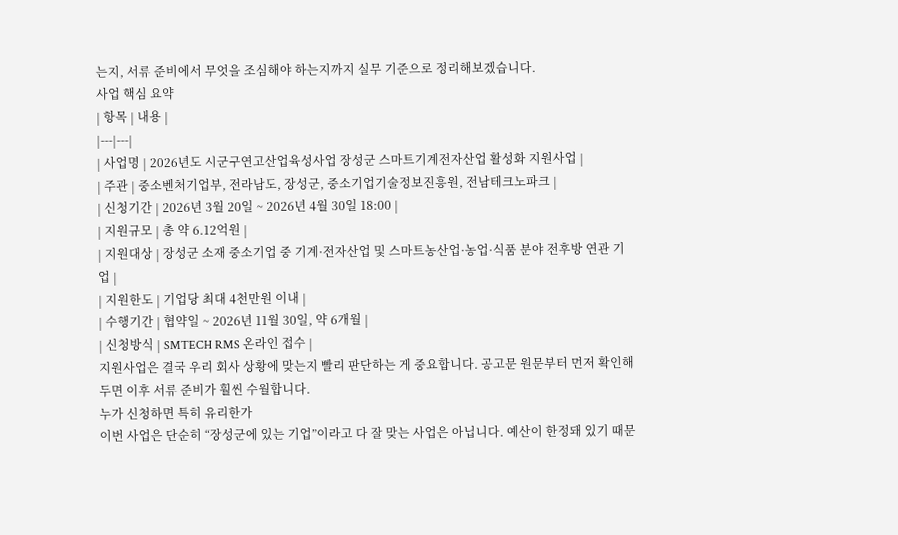는지, 서류 준비에서 무엇을 조심해야 하는지까지 실무 기준으로 정리해보겠습니다.
사업 핵심 요약
| 항목 | 내용 |
|---|---|
| 사업명 | 2026년도 시군구연고산업육성사업 장성군 스마트기계전자산업 활성화 지원사업 |
| 주관 | 중소벤처기업부, 전라남도, 장성군, 중소기업기술정보진흥원, 전남테크노파크 |
| 신청기간 | 2026년 3월 20일 ~ 2026년 4월 30일 18:00 |
| 지원규모 | 총 약 6.12억원 |
| 지원대상 | 장성군 소재 중소기업 중 기계·전자산업 및 스마트농산업·농업·식품 분야 전후방 연관 기업 |
| 지원한도 | 기업당 최대 4천만원 이내 |
| 수행기간 | 협약일 ~ 2026년 11월 30일, 약 6개월 |
| 신청방식 | SMTECH RMS 온라인 접수 |
지원사업은 결국 우리 회사 상황에 맞는지 빨리 판단하는 게 중요합니다. 공고문 원문부터 먼저 확인해 두면 이후 서류 준비가 훨씬 수월합니다.
누가 신청하면 특히 유리한가
이번 사업은 단순히 “장성군에 있는 기업”이라고 다 잘 맞는 사업은 아닙니다. 예산이 한정돼 있기 때문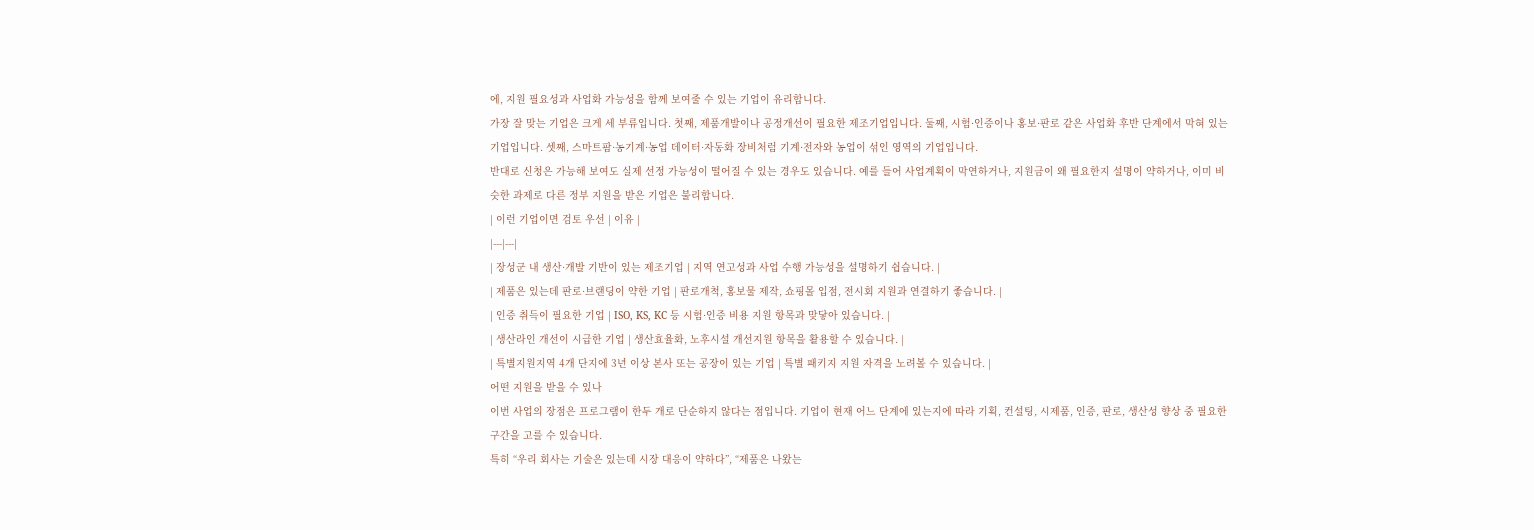에, 지원 필요성과 사업화 가능성을 함께 보여줄 수 있는 기업이 유리합니다.
가장 잘 맞는 기업은 크게 세 부류입니다. 첫째, 제품개발이나 공정개선이 필요한 제조기업입니다. 둘째, 시험·인증이나 홍보·판로 같은 사업화 후반 단계에서 막혀 있는 기업입니다. 셋째, 스마트팜·농기계·농업 데이터·자동화 장비처럼 기계·전자와 농업이 섞인 영역의 기업입니다.
반대로 신청은 가능해 보여도 실제 선정 가능성이 떨어질 수 있는 경우도 있습니다. 예를 들어 사업계획이 막연하거나, 지원금이 왜 필요한지 설명이 약하거나, 이미 비슷한 과제로 다른 정부 지원을 받은 기업은 불리합니다.
| 이런 기업이면 검토 우선 | 이유 |
|---|---|
| 장성군 내 생산·개발 기반이 있는 제조기업 | 지역 연고성과 사업 수행 가능성을 설명하기 쉽습니다. |
| 제품은 있는데 판로·브랜딩이 약한 기업 | 판로개척, 홍보물 제작, 쇼핑몰 입점, 전시회 지원과 연결하기 좋습니다. |
| 인증 취득이 필요한 기업 | ISO, KS, KC 등 시험·인증 비용 지원 항목과 맞닿아 있습니다. |
| 생산라인 개선이 시급한 기업 | 생산효율화, 노후시설 개선지원 항목을 활용할 수 있습니다. |
| 특별지원지역 4개 단지에 3년 이상 본사 또는 공장이 있는 기업 | 특별 패키지 지원 자격을 노려볼 수 있습니다. |
어떤 지원을 받을 수 있나
이번 사업의 장점은 프로그램이 한두 개로 단순하지 않다는 점입니다. 기업이 현재 어느 단계에 있는지에 따라 기획, 컨설팅, 시제품, 인증, 판로, 생산성 향상 중 필요한 구간을 고를 수 있습니다.
특히 “우리 회사는 기술은 있는데 시장 대응이 약하다”, “제품은 나왔는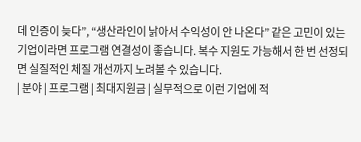데 인증이 늦다”, “생산라인이 낡아서 수익성이 안 나온다” 같은 고민이 있는 기업이라면 프로그램 연결성이 좋습니다. 복수 지원도 가능해서 한 번 선정되면 실질적인 체질 개선까지 노려볼 수 있습니다.
| 분야 | 프로그램 | 최대지원금 | 실무적으로 이런 기업에 적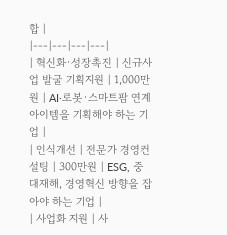합 |
|---|---|---|---|
| 혁신화·성장촉진 | 신규사업 발굴 기획지원 | 1,000만원 | AI·로봇·스마트팜 연계 아이템을 기획해야 하는 기업 |
| 인식개선 | 전문가 경영컨설팅 | 300만원 | ESG, 중대재해, 경영혁신 방향을 잡아야 하는 기업 |
| 사업화 지원 | 사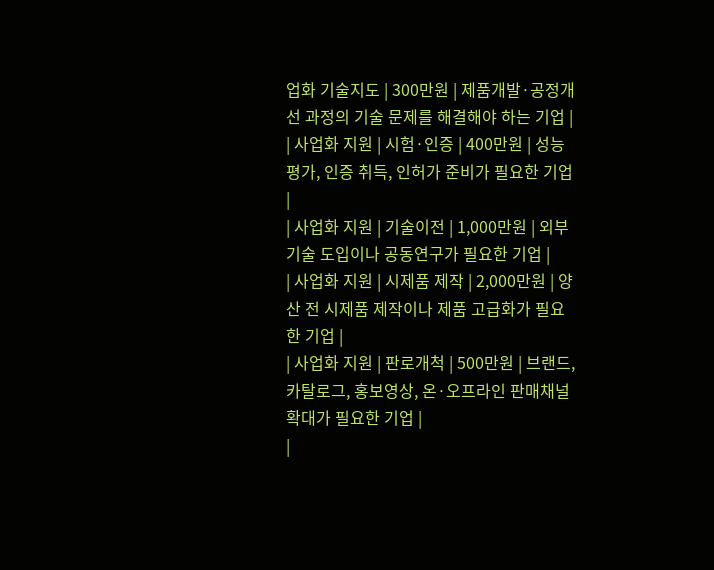업화 기술지도 | 300만원 | 제품개발·공정개선 과정의 기술 문제를 해결해야 하는 기업 |
| 사업화 지원 | 시험·인증 | 400만원 | 성능평가, 인증 취득, 인허가 준비가 필요한 기업 |
| 사업화 지원 | 기술이전 | 1,000만원 | 외부 기술 도입이나 공동연구가 필요한 기업 |
| 사업화 지원 | 시제품 제작 | 2,000만원 | 양산 전 시제품 제작이나 제품 고급화가 필요한 기업 |
| 사업화 지원 | 판로개척 | 500만원 | 브랜드, 카탈로그, 홍보영상, 온·오프라인 판매채널 확대가 필요한 기업 |
|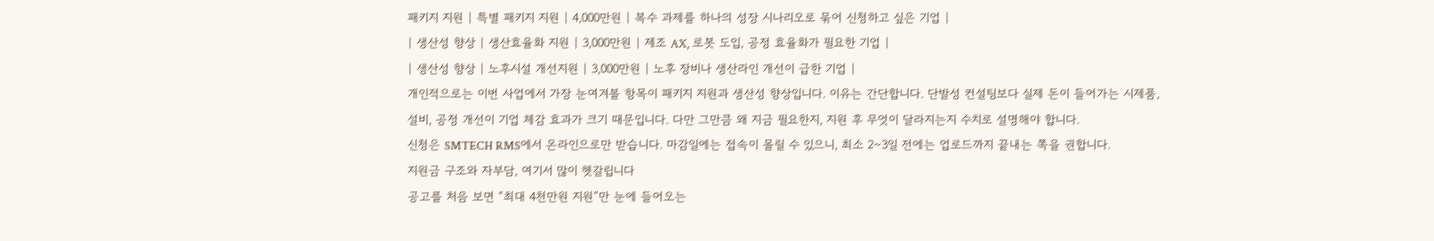패키지 지원 | 특별 패키지 지원 | 4,000만원 | 복수 과제를 하나의 성장 시나리오로 묶어 신청하고 싶은 기업 |
| 생산성 향상 | 생산효율화 지원 | 3,000만원 | 제조 AX, 로봇 도입, 공정 효율화가 필요한 기업 |
| 생산성 향상 | 노후시설 개선지원 | 3,000만원 | 노후 장비나 생산라인 개선이 급한 기업 |
개인적으로는 이번 사업에서 가장 눈여겨볼 항목이 패키지 지원과 생산성 향상입니다. 이유는 간단합니다. 단발성 컨설팅보다 실제 돈이 들어가는 시제품, 설비, 공정 개선이 기업 체감 효과가 크기 때문입니다. 다만 그만큼 왜 지금 필요한지, 지원 후 무엇이 달라지는지 수치로 설명해야 합니다.
신청은 SMTECH RMS에서 온라인으로만 받습니다. 마감일에는 접속이 몰릴 수 있으니, 최소 2~3일 전에는 업로드까지 끝내는 쪽을 권합니다.
지원금 구조와 자부담, 여기서 많이 헷갈립니다
공고를 처음 보면 “최대 4천만원 지원”만 눈에 들어오는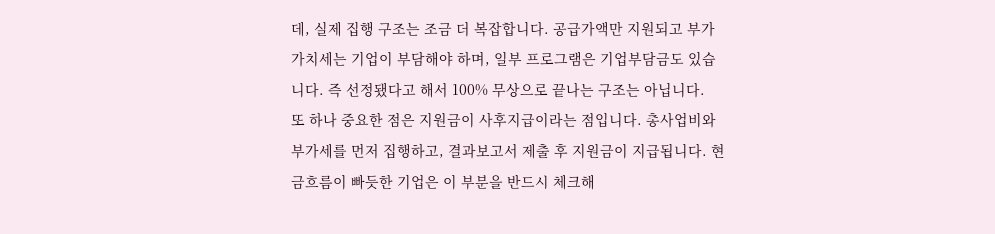데, 실제 집행 구조는 조금 더 복잡합니다. 공급가액만 지원되고 부가가치세는 기업이 부담해야 하며, 일부 프로그램은 기업부담금도 있습니다. 즉 선정됐다고 해서 100% 무상으로 끝나는 구조는 아닙니다.
또 하나 중요한 점은 지원금이 사후지급이라는 점입니다. 총사업비와 부가세를 먼저 집행하고, 결과보고서 제출 후 지원금이 지급됩니다. 현금흐름이 빠듯한 기업은 이 부분을 반드시 체크해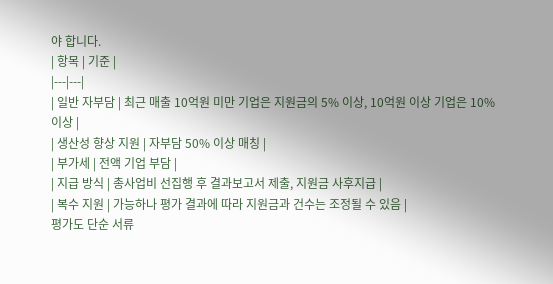야 합니다.
| 항목 | 기준 |
|---|---|
| 일반 자부담 | 최근 매출 10억원 미만 기업은 지원금의 5% 이상, 10억원 이상 기업은 10% 이상 |
| 생산성 향상 지원 | 자부담 50% 이상 매칭 |
| 부가세 | 전액 기업 부담 |
| 지급 방식 | 총사업비 선집행 후 결과보고서 제출, 지원금 사후지급 |
| 복수 지원 | 가능하나 평가 결과에 따라 지원금과 건수는 조정될 수 있음 |
평가도 단순 서류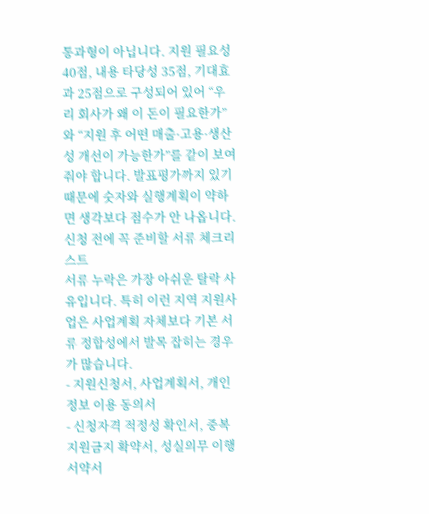통과형이 아닙니다. 지원 필요성 40점, 내용 타당성 35점, 기대효과 25점으로 구성되어 있어 “우리 회사가 왜 이 돈이 필요한가”와 “지원 후 어떤 매출·고용·생산성 개선이 가능한가”를 같이 보여줘야 합니다. 발표평가까지 있기 때문에 숫자와 실행계획이 약하면 생각보다 점수가 안 나옵니다.
신청 전에 꼭 준비할 서류 체크리스트
서류 누락은 가장 아쉬운 탈락 사유입니다. 특히 이런 지역 지원사업은 사업계획 자체보다 기본 서류 정합성에서 발목 잡히는 경우가 많습니다.
- 지원신청서, 사업계획서, 개인정보 이용 동의서
- 신청자격 적정성 확인서, 중복지원금지 확약서, 성실의무 이행 서약서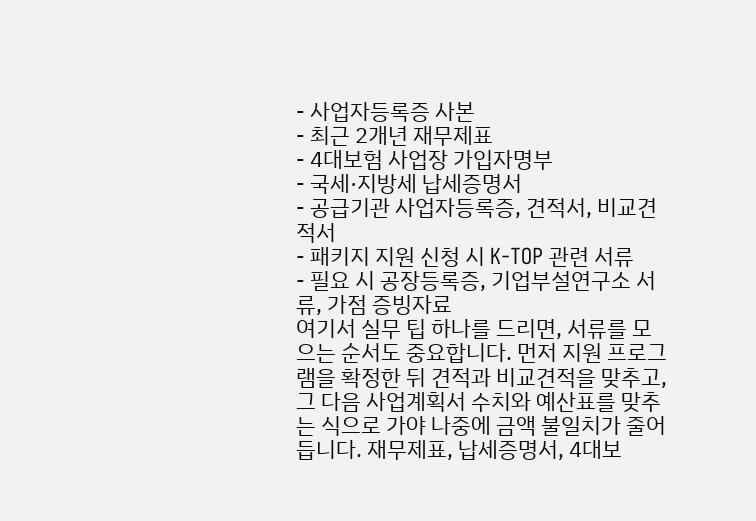- 사업자등록증 사본
- 최근 2개년 재무제표
- 4대보험 사업장 가입자명부
- 국세·지방세 납세증명서
- 공급기관 사업자등록증, 견적서, 비교견적서
- 패키지 지원 신청 시 K-TOP 관련 서류
- 필요 시 공장등록증, 기업부설연구소 서류, 가점 증빙자료
여기서 실무 팁 하나를 드리면, 서류를 모으는 순서도 중요합니다. 먼저 지원 프로그램을 확정한 뒤 견적과 비교견적을 맞추고, 그 다음 사업계획서 수치와 예산표를 맞추는 식으로 가야 나중에 금액 불일치가 줄어듭니다. 재무제표, 납세증명서, 4대보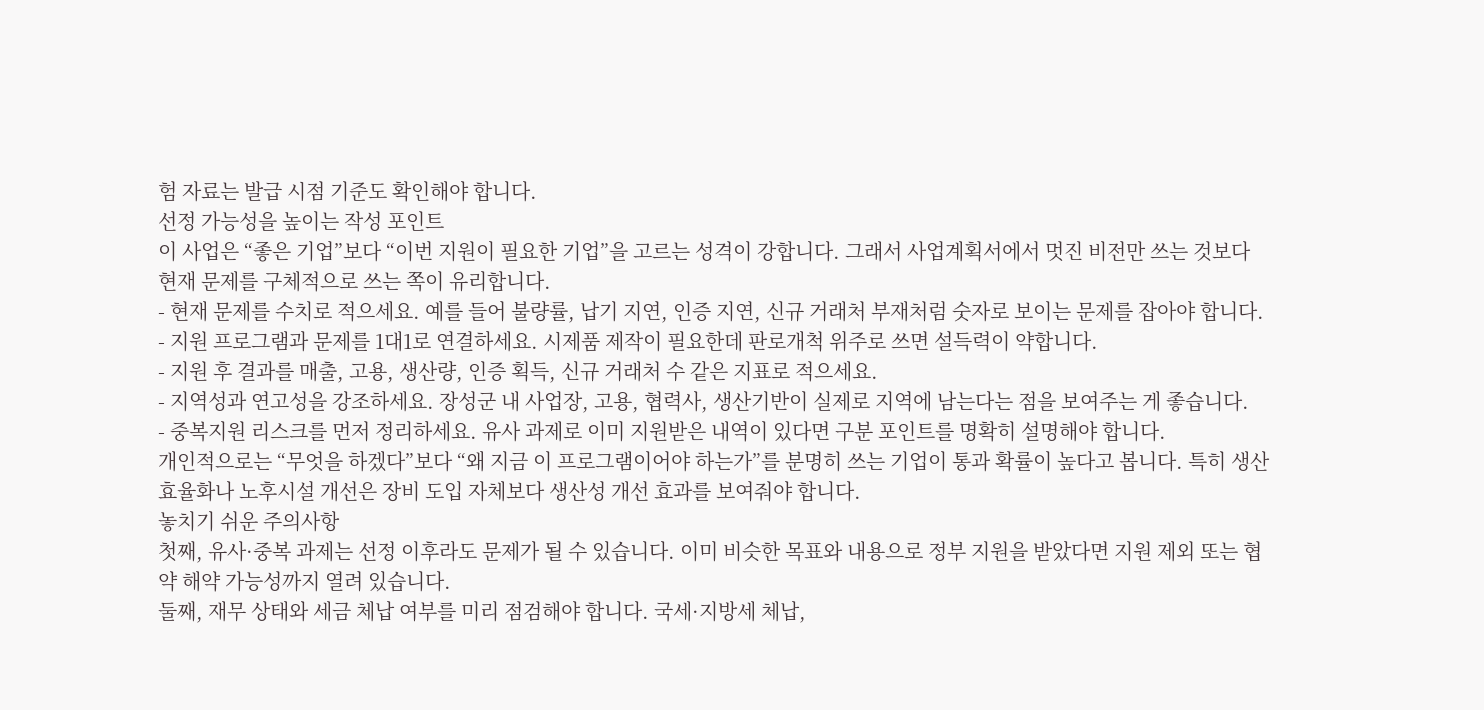험 자료는 발급 시점 기준도 확인해야 합니다.
선정 가능성을 높이는 작성 포인트
이 사업은 “좋은 기업”보다 “이번 지원이 필요한 기업”을 고르는 성격이 강합니다. 그래서 사업계획서에서 멋진 비전만 쓰는 것보다 현재 문제를 구체적으로 쓰는 쪽이 유리합니다.
- 현재 문제를 수치로 적으세요. 예를 들어 불량률, 납기 지연, 인증 지연, 신규 거래처 부재처럼 숫자로 보이는 문제를 잡아야 합니다.
- 지원 프로그램과 문제를 1대1로 연결하세요. 시제품 제작이 필요한데 판로개척 위주로 쓰면 설득력이 약합니다.
- 지원 후 결과를 매출, 고용, 생산량, 인증 획득, 신규 거래처 수 같은 지표로 적으세요.
- 지역성과 연고성을 강조하세요. 장성군 내 사업장, 고용, 협력사, 생산기반이 실제로 지역에 남는다는 점을 보여주는 게 좋습니다.
- 중복지원 리스크를 먼저 정리하세요. 유사 과제로 이미 지원받은 내역이 있다면 구분 포인트를 명확히 설명해야 합니다.
개인적으로는 “무엇을 하겠다”보다 “왜 지금 이 프로그램이어야 하는가”를 분명히 쓰는 기업이 통과 확률이 높다고 봅니다. 특히 생산효율화나 노후시설 개선은 장비 도입 자체보다 생산성 개선 효과를 보여줘야 합니다.
놓치기 쉬운 주의사항
첫째, 유사·중복 과제는 선정 이후라도 문제가 될 수 있습니다. 이미 비슷한 목표와 내용으로 정부 지원을 받았다면 지원 제외 또는 협약 해약 가능성까지 열려 있습니다.
둘째, 재무 상태와 세금 체납 여부를 미리 점검해야 합니다. 국세·지방세 체납,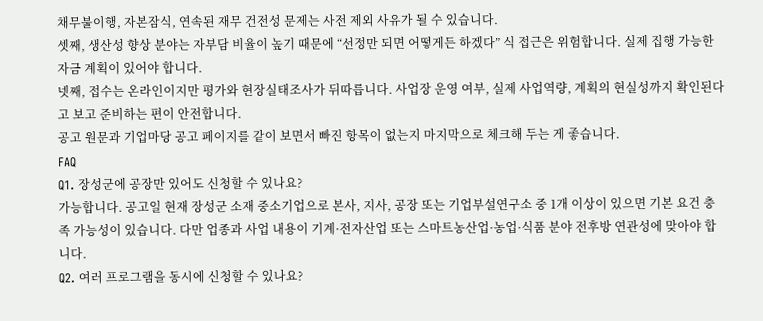채무불이행, 자본잠식, 연속된 재무 건전성 문제는 사전 제외 사유가 될 수 있습니다.
셋째, 생산성 향상 분야는 자부담 비율이 높기 때문에 “선정만 되면 어떻게든 하겠다” 식 접근은 위험합니다. 실제 집행 가능한 자금 계획이 있어야 합니다.
넷째, 접수는 온라인이지만 평가와 현장실태조사가 뒤따릅니다. 사업장 운영 여부, 실제 사업역량, 계획의 현실성까지 확인된다고 보고 준비하는 편이 안전합니다.
공고 원문과 기업마당 공고 페이지를 같이 보면서 빠진 항목이 없는지 마지막으로 체크해 두는 게 좋습니다.
FAQ
Q1. 장성군에 공장만 있어도 신청할 수 있나요?
가능합니다. 공고일 현재 장성군 소재 중소기업으로 본사, 지사, 공장 또는 기업부설연구소 중 1개 이상이 있으면 기본 요건 충족 가능성이 있습니다. 다만 업종과 사업 내용이 기계·전자산업 또는 스마트농산업·농업·식품 분야 전후방 연관성에 맞아야 합니다.
Q2. 여러 프로그램을 동시에 신청할 수 있나요?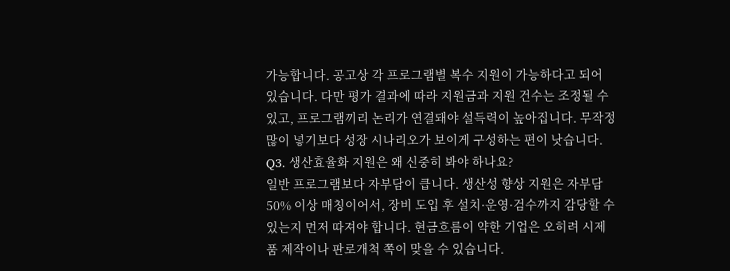가능합니다. 공고상 각 프로그램별 복수 지원이 가능하다고 되어 있습니다. 다만 평가 결과에 따라 지원금과 지원 건수는 조정될 수 있고, 프로그램끼리 논리가 연결돼야 설득력이 높아집니다. 무작정 많이 넣기보다 성장 시나리오가 보이게 구성하는 편이 낫습니다.
Q3. 생산효율화 지원은 왜 신중히 봐야 하나요?
일반 프로그램보다 자부담이 큽니다. 생산성 향상 지원은 자부담 50% 이상 매칭이어서, 장비 도입 후 설치·운영·검수까지 감당할 수 있는지 먼저 따져야 합니다. 현금흐름이 약한 기업은 오히려 시제품 제작이나 판로개척 쪽이 맞을 수 있습니다.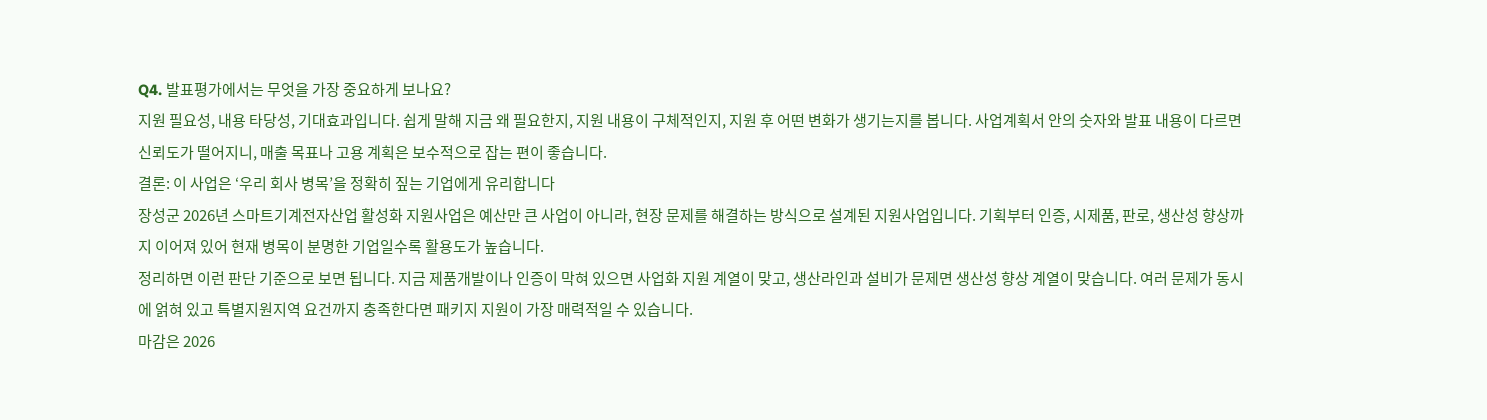Q4. 발표평가에서는 무엇을 가장 중요하게 보나요?
지원 필요성, 내용 타당성, 기대효과입니다. 쉽게 말해 지금 왜 필요한지, 지원 내용이 구체적인지, 지원 후 어떤 변화가 생기는지를 봅니다. 사업계획서 안의 숫자와 발표 내용이 다르면 신뢰도가 떨어지니, 매출 목표나 고용 계획은 보수적으로 잡는 편이 좋습니다.
결론: 이 사업은 ‘우리 회사 병목’을 정확히 짚는 기업에게 유리합니다
장성군 2026년 스마트기계전자산업 활성화 지원사업은 예산만 큰 사업이 아니라, 현장 문제를 해결하는 방식으로 설계된 지원사업입니다. 기획부터 인증, 시제품, 판로, 생산성 향상까지 이어져 있어 현재 병목이 분명한 기업일수록 활용도가 높습니다.
정리하면 이런 판단 기준으로 보면 됩니다. 지금 제품개발이나 인증이 막혀 있으면 사업화 지원 계열이 맞고, 생산라인과 설비가 문제면 생산성 향상 계열이 맞습니다. 여러 문제가 동시에 얽혀 있고 특별지원지역 요건까지 충족한다면 패키지 지원이 가장 매력적일 수 있습니다.
마감은 2026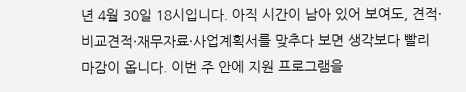년 4월 30일 18시입니다. 아직 시간이 남아 있어 보여도, 견적·비교견적·재무자료·사업계획서를 맞추다 보면 생각보다 빨리 마감이 옵니다. 이번 주 안에 지원 프로그램을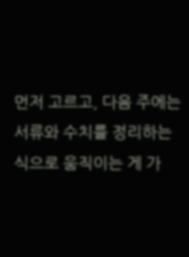먼저 고르고, 다음 주에는 서류와 수치를 정리하는 식으로 움직이는 게 가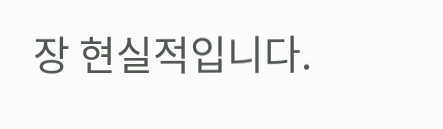장 현실적입니다.